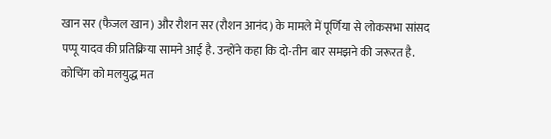खान सर (फैजल खान) और रौशन सर (रौशन आनंद) के मामले में पूर्णिया से लोकसभा सांसद पप्पू यादव की प्रतिक्रिया सामने आई है. उन्होंने कहा कि दो-तीन बार समझने की जरूरत है. कोचिंग को मलयुद्ध मत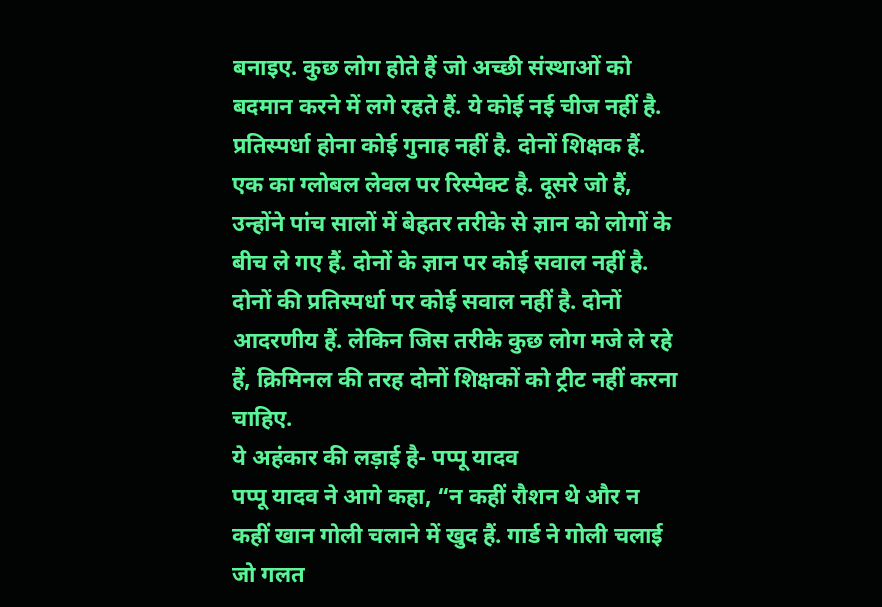बनाइए. कुछ लोग होते हैं जो अच्छी संस्थाओं को बदमान करने में लगे रहते हैं. ये कोई नई चीज नहीं है. प्रतिस्पर्धा होना कोई गुनाह नहीं है. दोनों शिक्षक हैं. एक का ग्लोबल लेवल पर रिस्पेक्ट है. दूसरे जो हैं, उन्होंने पांच सालों में बेहतर तरीके से ज्ञान को लोगों के बीच ले गए हैं. दोनों के ज्ञान पर कोई सवाल नहीं है. दोनों की प्रतिस्पर्धा पर कोई सवाल नहीं है. दोनों आदरणीय हैं. लेकिन जिस तरीके कुछ लोग मजे ले रहे हैं, क्रिमिनल की तरह दोनों शिक्षकों को ट्रीट नहीं करना चाहिए.
ये अहंकार की लड़ाई है- पप्पू यादव
पप्पू यादव ने आगे कहा, “न कहीं रौशन थे और न कहीं खान गोली चलाने में खुद हैं. गार्ड ने गोली चलाई जो गलत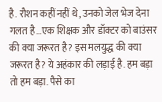है. रौशन कहीं नहीं थे, उनको जेल भेज देना गलत है…एक शिक्षक और डॉक्टर को बाउंसर की क्या जरूरत है? इस मलयुद्ध की क्या जरूरत है? ये अहंकार की लड़ाई है. हम बड़ा तो हम बड़ा. पैसे का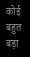कोई बहुत बड़ा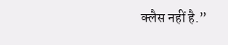क्लैस नहीं है.”